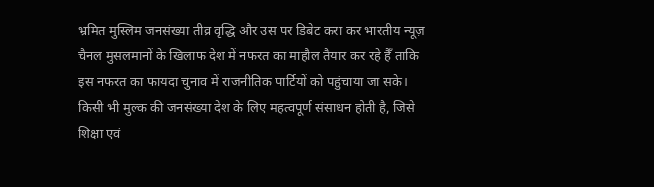भ्रमित मुस्लिम जनसंख्या तीव्र वृद्धि और उस पर डिबेट करा कर भारतीय न्यूज़ चैनल मुसलमानों के खिलाफ देश में नफरत का माहौल तैयार कर रहे हैँ ताकि इस नफरत का फायदा चुनाव में राजनीतिक पार्टियों को पहुंचाया जा सके।
किसी भी मुल्क की जनसंख्या देश के लिए महत्वपूर्ण संसाधन होती है, जिसे शिक्षा एवं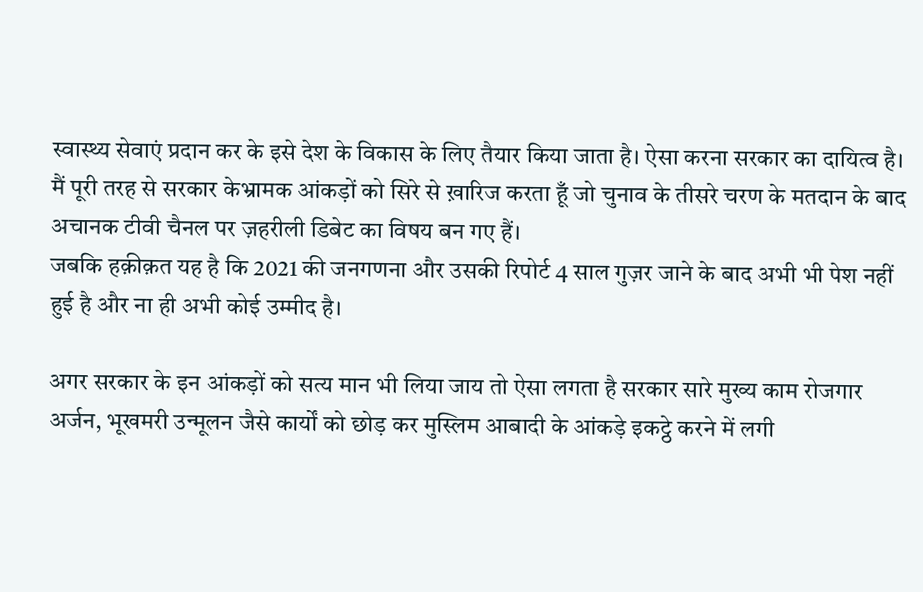स्वास्थ्य सेवाएं प्रदान कर के इसे देश के विकास के लिए तैयार किया जाता है। ऐसा करना सरकार का दायित्व है।
मैं पूरी तरह से सरकार केभ्रामक आंकड़ों को सिरे से ख़ारिज करता हूँ जो चुनाव के तीसरे चरण के मतदान के बाद अचानक टीवी चैनल पर ज़हरीली डिबेट का विषय बन गए हैं।
जबकि हक़ीक़त यह है कि 2021 की जनगणना और उसकी रिपोर्ट 4 साल गुज़र जाने के बाद अभी भी पेश नहीं हुई है और ना ही अभी कोई उम्मीद है।

अगर सरकार के इन आंकड़ों को सत्य मान भी लिया जाय तो ऐसा लगता है सरकार सारे मुख्य काम रोजगार अर्जन, भूखमरी उन्मूलन जैसे कार्यों को छोड़ कर मुस्लिम आबादी के आंकड़े इकट्ठे करने में लगी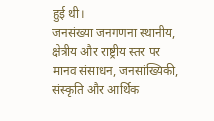हुई थी।
जनसंख्या जनगणना स्थानीय, क्षेत्रीय और राष्ट्रीय स्तर पर मानव संसाधन, जनसांख्यिकी, संस्कृति और आर्थिक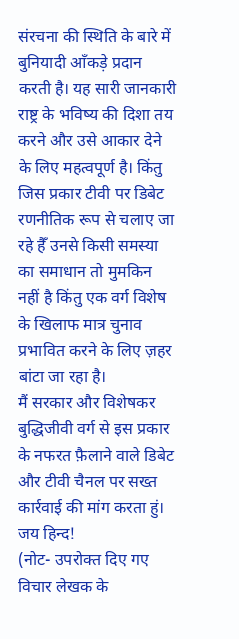संरचना की स्थिति के बारे में बुनियादी आँकड़े प्रदान करती है। यह सारी जानकारी राष्ट्र के भविष्य की दिशा तय करने और उसे आकार देने के लिए महत्वपूर्ण है। किंतु जिस प्रकार टीवी पर डिबेट रणनीतिक रूप से चलाए जा रहे हैँ उनसे किसी समस्या का समाधान तो मुमकिन नहीं है किंतु एक वर्ग विशेष के खिलाफ मात्र चुनाव प्रभावित करने के लिए ज़हर बांटा जा रहा है।
मैं सरकार और विशेषकर बुद्धिजीवी वर्ग से इस प्रकार के नफरत फ़ैलाने वाले डिबेट और टीवी चैनल पर सख्त कार्रवाई की मांग करता हुं।
जय हिन्द!
(नोट- उपरोक्त दिए गए विचार लेखक के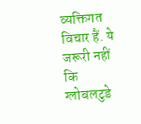व्यक्तिगत विचार हैं. ये जरूरी नहीं कि ग्लोबलटुडे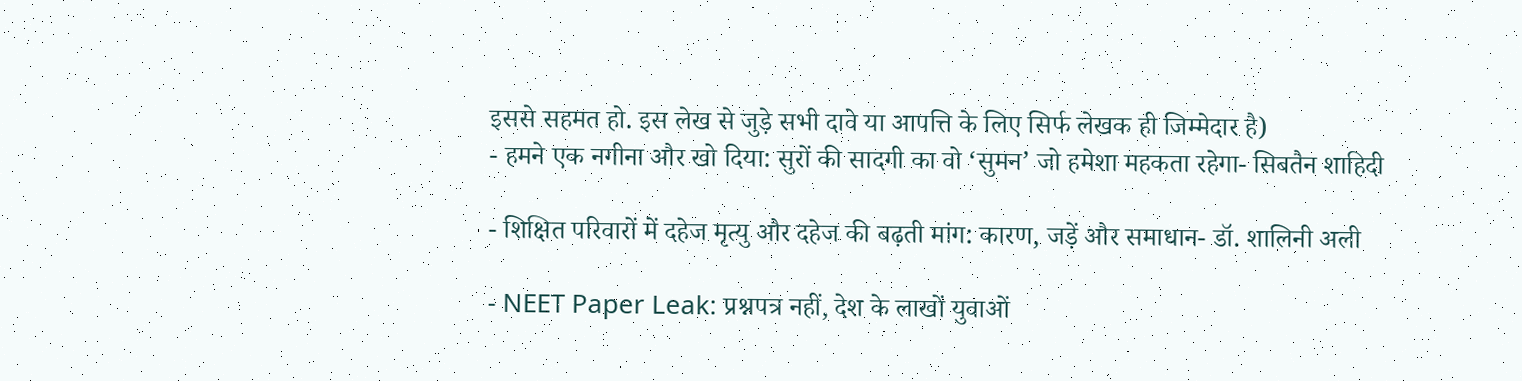इससे सहमत हो. इस लेख से जुड़े सभी दावे या आपत्ति के लिए सिर्फ लेखक ही जिम्मेदार है)
- हमने एक नगीना और खो दिया: सुरों की सादगी का वो ‘सुमन’ जो हमेशा महकता रहेगा- सिबतैन शाहिदी

- शिक्षित परिवारों में दहेज मृत्यु और दहेज की बढ़ती मांग: कारण, जड़ें और समाधान- डॉ. शालिनी अली

- NEET Paper Leak: प्रश्नपत्र नहीं, देश के लाखों युवाओं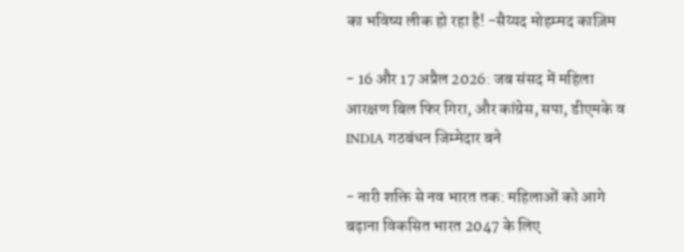का भविष्य लीक हो रहा है! -सैय्यद मोहम्मद काज़िम

- 16 और 17 अप्रैल 2026: जब संसद में महिला आरक्षण बिल फिर गिरा, और कांग्रेस, सपा, डीएमके व INDIA गठबंधन जिम्मेदार बने

- नारी शक्ति से नव भारत तक: महिलाओं को आगे बढ़ाना विकसित भारत 2047 के लिए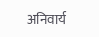अनिवार्य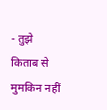- तुझे किताब से मुमकिन नहीं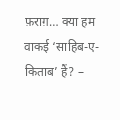फ़राग़… क्या हम वाकई ‘साहिब-ए-किताब’ हैं? –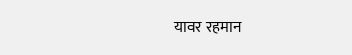यावर रहमान